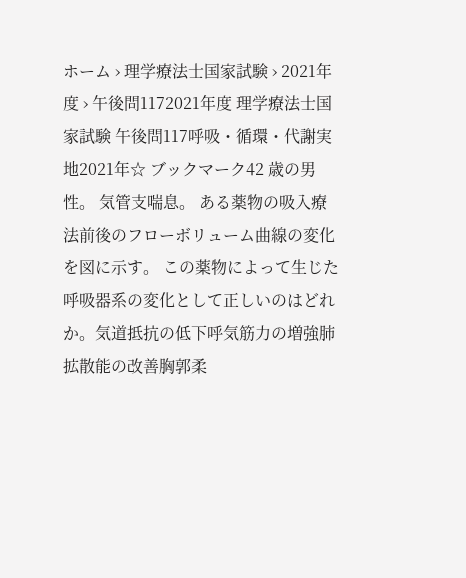ホーム › 理学療法士国家試験 › 2021年度 › 午後問1172021年度 理学療法士国家試験 午後問117呼吸・循環・代謝実地2021年☆ ブックマーク42 歳の男性。 気管支喘息。 ある薬物の吸入療法前後のフローボリューム曲線の変化を図に示す。 この薬物によって生じた呼吸器系の変化として正しいのはどれか。気道抵抗の低下呼気筋力の増強肺拡散能の改善胸郭柔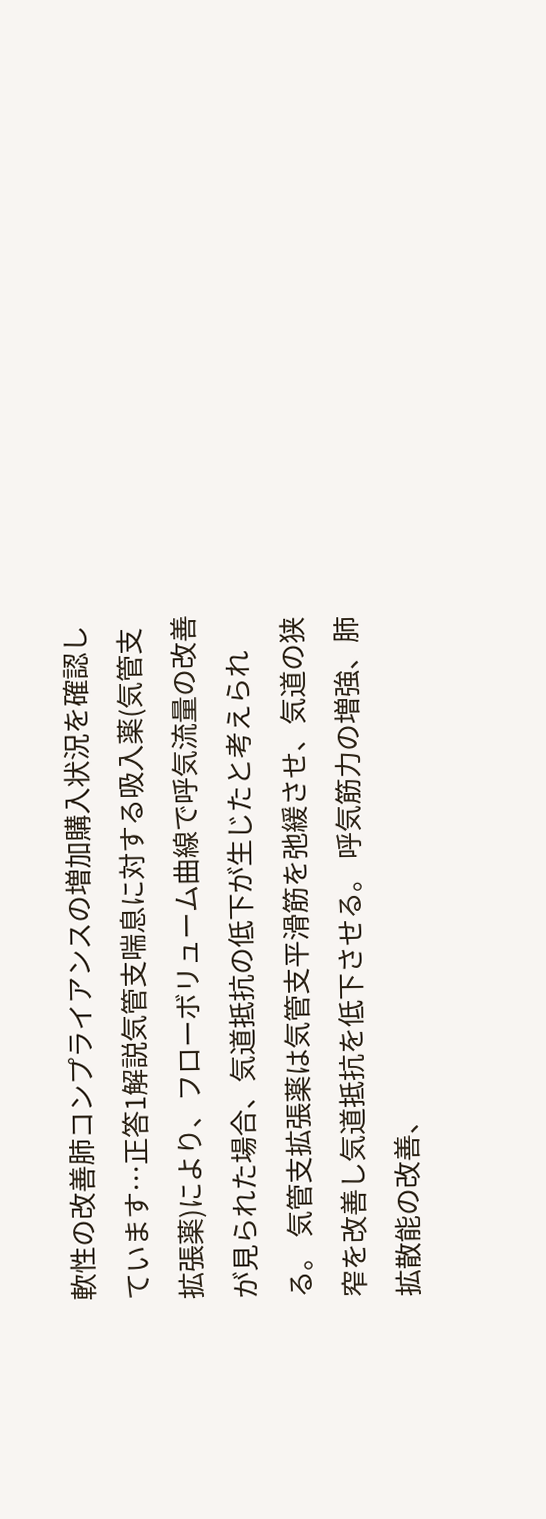軟性の改善肺コンプライアンスの増加購入状況を確認しています…正答1解説気管支喘息に対する吸入薬(気管支拡張薬)により、フローボリューム曲線で呼気流量の改善が見られた場合、気道抵抗の低下が生じたと考えられる。 気管支拡張薬は気管支平滑筋を弛緩させ、気道の狭窄を改善し気道抵抗を低下させる。 呼気筋力の増強、肺拡散能の改善、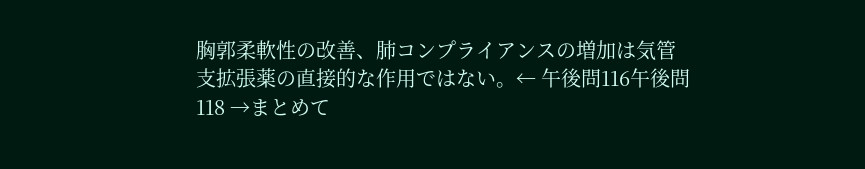胸郭柔軟性の改善、肺コンプライアンスの増加は気管支拡張薬の直接的な作用ではない。← 午後問116午後問118 →まとめて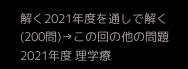解く2021年度を通しで解く(200問)→この回の他の問題2021年度 理学療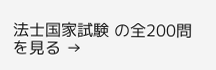法士国家試験 の全200問を見る →